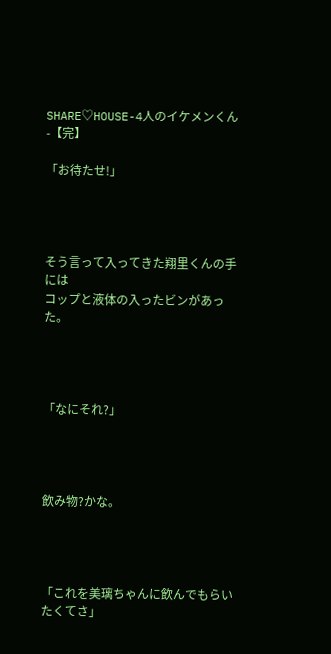SHARE♡HOUSE-4人のイケメンくん-【完】

「お待たせ!」




そう言って入ってきた翔里くんの手には
コップと液体の入ったビンがあった。




「なにそれ?」




飲み物?かな。




「これを美璃ちゃんに飲んでもらいたくてさ」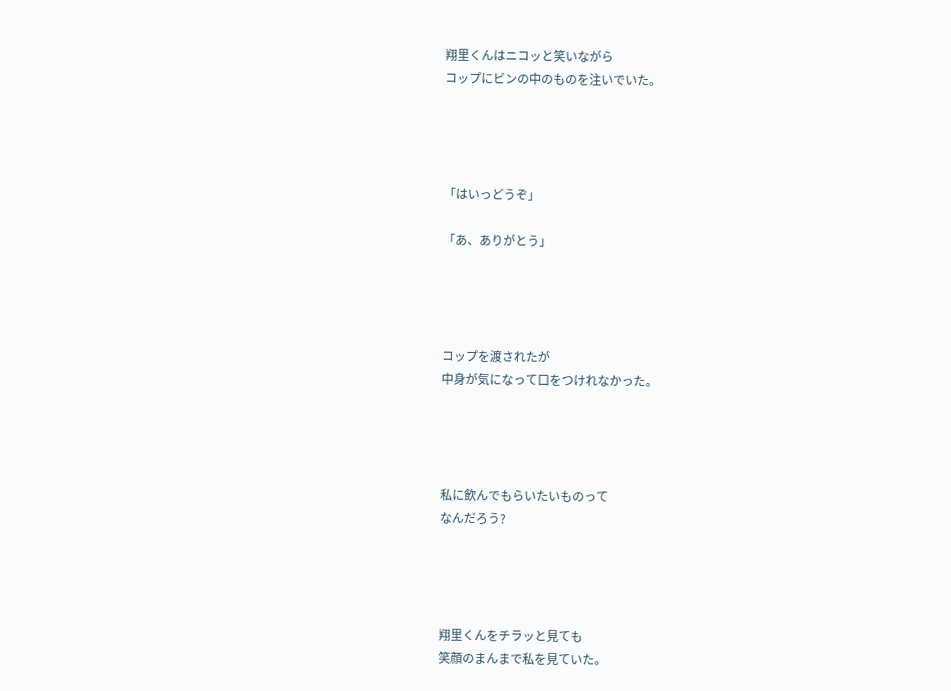翔里くんはニコッと笑いながら
コップにビンの中のものを注いでいた。




「はいっどうぞ」

「あ、ありがとう」




コップを渡されたが
中身が気になって口をつけれなかった。




私に飲んでもらいたいものって
なんだろう?




翔里くんをチラッと見ても
笑顔のまんまで私を見ていた。